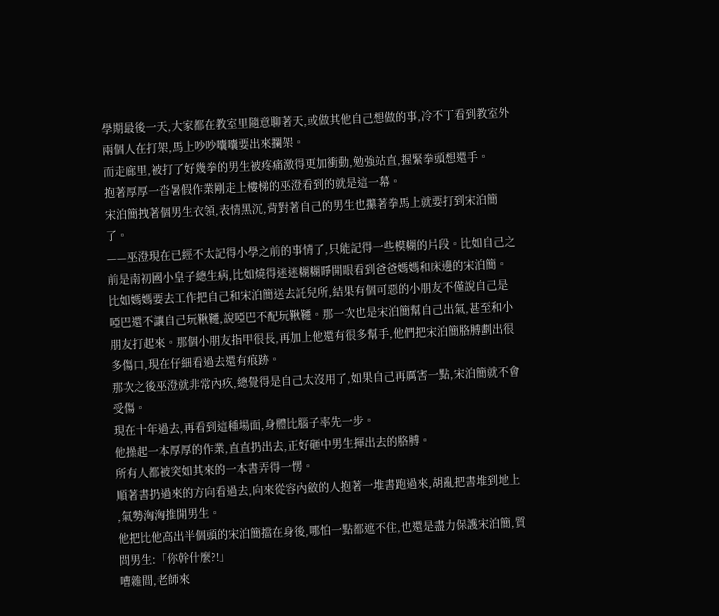學期最後一天,大家都在教室里隨意聊著天,或做其他自己想做的事,冷不丁看到教室外兩個人在打架,馬上吵吵囔囔要出來攔架。
而走廊里,被打了好幾拳的男生被疼痛激得更加衝動,勉強站直,握緊拳頭想還手。
抱著厚厚一沓暑假作業剛走上樓梯的巫澄看到的就是這一幕。
宋泊簡拽著個男生衣領,表情黑沉,背對著自己的男生也攥著拳馬上就要打到宋泊簡了。
——巫澄現在已經不太記得小學之前的事情了,只能記得一些模糊的片段。比如自己之前是南初國小皇子總生病,比如燒得迷迷糊糊睜開眼看到爸爸媽媽和床邊的宋泊簡。
比如媽媽要去工作把自己和宋泊簡送去託兒所,結果有個可惡的小朋友不僅說自己是啞巴還不讓自己玩鞦韆,說啞巴不配玩鞦韆。那一次也是宋泊簡幫自己出氣,甚至和小朋友打起來。那個小朋友指甲很長,再加上他還有很多幫手,他們把宋泊簡胳膊劃出很多傷口,現在仔細看過去還有痕跡。
那次之後巫澄就非常內疚,總覺得是自己太沒用了,如果自己再厲害一點,宋泊簡就不會受傷。
現在十年過去,再看到這種場面,身體比腦子率先一步。
他操起一本厚厚的作業,直直扔出去,正好砸中男生揮出去的胳膊。
所有人都被突如其來的一本書弄得一愣。
順著書扔過來的方向看過去,向來從容內斂的人抱著一堆書跑過來,胡亂把書堆到地上 ,氣勢洶洶推開男生。
他把比他高出半個頭的宋泊簡擋在身後,哪怕一點都遮不住,也還是盡力保護宋泊簡,質問男生:「你幹什麼?!」
嘈雜間,老師來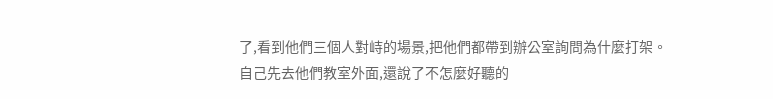了,看到他們三個人對峙的場景,把他們都帶到辦公室詢問為什麼打架。
自己先去他們教室外面,還說了不怎麼好聽的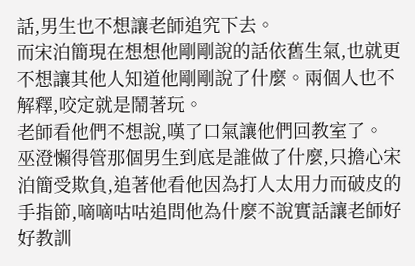話,男生也不想讓老師追究下去。
而宋泊簡現在想想他剛剛說的話依舊生氣,也就更不想讓其他人知道他剛剛說了什麼。兩個人也不解釋,咬定就是鬧著玩。
老師看他們不想說,嘆了口氣讓他們回教室了。
巫澄懶得管那個男生到底是誰做了什麼,只擔心宋泊簡受欺負,追著他看他因為打人太用力而破皮的手指節,嘀嘀咕咕追問他為什麼不說實話讓老師好好教訓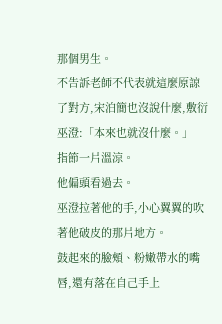那個男生。
不告訴老師不代表就這麼原諒了對方,宋泊簡也沒說什麼,敷衍巫澄:「本來也就沒什麼。」
指節一片溫涼。
他偏頭看過去。
巫澄拉著他的手,小心翼翼的吹著他破皮的那片地方。
鼓起來的臉頰、粉嫩帶水的嘴唇,還有落在自己手上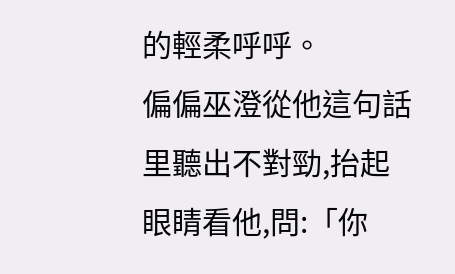的輕柔呼呼。
偏偏巫澄從他這句話里聽出不對勁,抬起眼睛看他,問:「你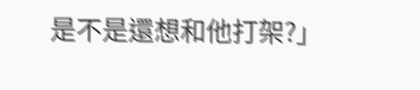是不是還想和他打架?」